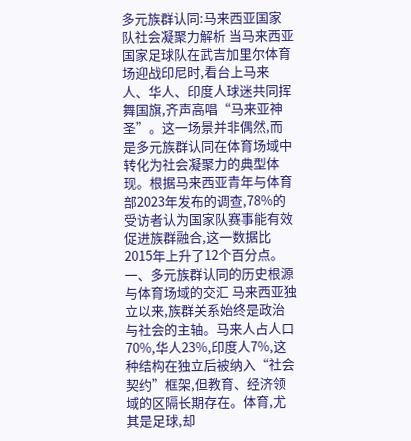多元族群认同:马来西亚国家队社会凝聚力解析 当马来西亚国家足球队在武吉加里尔体育场迎战印尼时,看台上马来人、华人、印度人球迷共同挥舞国旗,齐声高唱“马来亚神圣”。这一场景并非偶然,而是多元族群认同在体育场域中转化为社会凝聚力的典型体现。根据马来西亚青年与体育部2023年发布的调查,78%的受访者认为国家队赛事能有效促进族群融合,这一数据比2015年上升了12个百分点。 一、多元族群认同的历史根源与体育场域的交汇 马来西亚独立以来,族群关系始终是政治与社会的主轴。马来人占人口70%,华人23%,印度人7%,这种结构在独立后被纳入“社会契约”框架,但教育、经济领域的区隔长期存在。体育,尤其是足球,却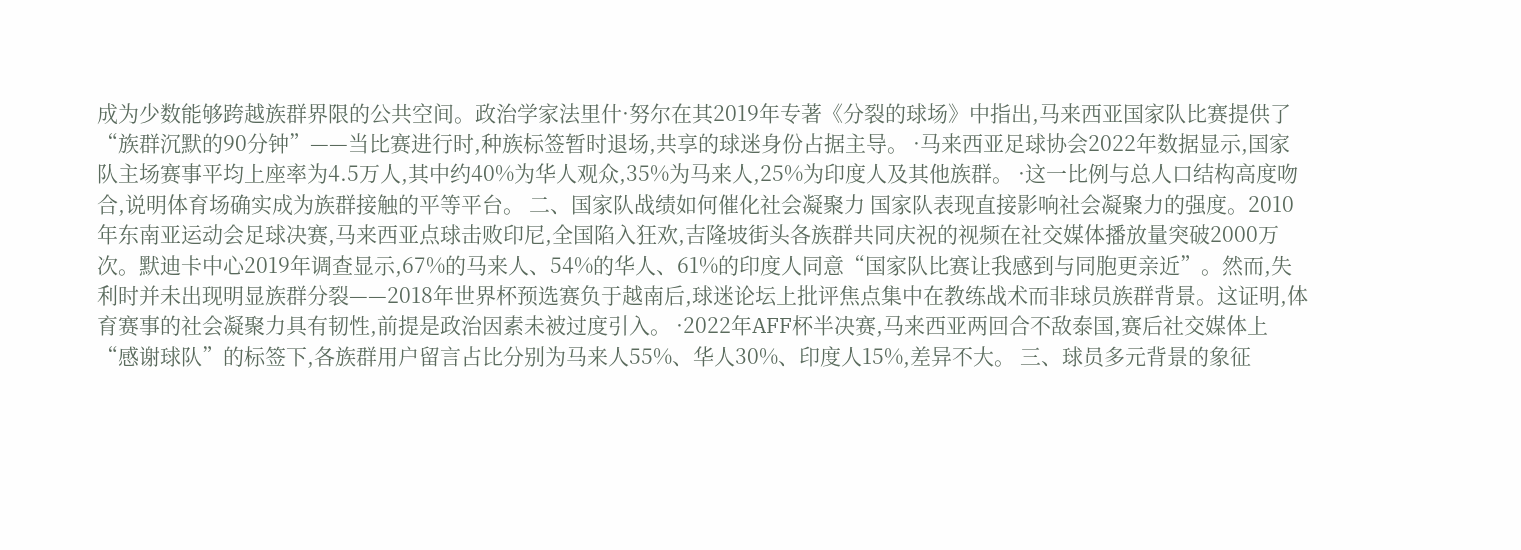成为少数能够跨越族群界限的公共空间。政治学家法里什·努尔在其2019年专著《分裂的球场》中指出,马来西亚国家队比赛提供了“族群沉默的90分钟”——当比赛进行时,种族标签暂时退场,共享的球迷身份占据主导。 ·马来西亚足球协会2022年数据显示,国家队主场赛事平均上座率为4.5万人,其中约40%为华人观众,35%为马来人,25%为印度人及其他族群。 ·这一比例与总人口结构高度吻合,说明体育场确实成为族群接触的平等平台。 二、国家队战绩如何催化社会凝聚力 国家队表现直接影响社会凝聚力的强度。2010年东南亚运动会足球决赛,马来西亚点球击败印尼,全国陷入狂欢,吉隆坡街头各族群共同庆祝的视频在社交媒体播放量突破2000万次。默迪卡中心2019年调查显示,67%的马来人、54%的华人、61%的印度人同意“国家队比赛让我感到与同胞更亲近”。然而,失利时并未出现明显族群分裂——2018年世界杯预选赛负于越南后,球迷论坛上批评焦点集中在教练战术而非球员族群背景。这证明,体育赛事的社会凝聚力具有韧性,前提是政治因素未被过度引入。 ·2022年AFF杯半决赛,马来西亚两回合不敌泰国,赛后社交媒体上“感谢球队”的标签下,各族群用户留言占比分别为马来人55%、华人30%、印度人15%,差异不大。 三、球员多元背景的象征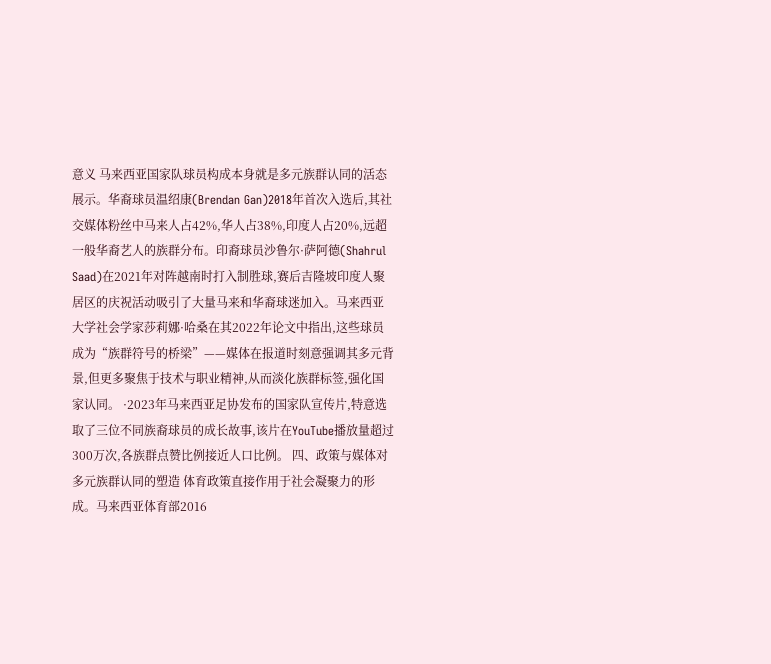意义 马来西亚国家队球员构成本身就是多元族群认同的活态展示。华裔球员温绍康(Brendan Gan)2018年首次入选后,其社交媒体粉丝中马来人占42%,华人占38%,印度人占20%,远超一般华裔艺人的族群分布。印裔球员沙鲁尔·萨阿德(Shahrul Saad)在2021年对阵越南时打入制胜球,赛后吉隆坡印度人聚居区的庆祝活动吸引了大量马来和华裔球迷加入。马来西亚大学社会学家莎莉娜·哈桑在其2022年论文中指出,这些球员成为“族群符号的桥梁”——媒体在报道时刻意强调其多元背景,但更多聚焦于技术与职业精神,从而淡化族群标签,强化国家认同。 ·2023年马来西亚足协发布的国家队宣传片,特意选取了三位不同族裔球员的成长故事,该片在YouTube播放量超过300万次,各族群点赞比例接近人口比例。 四、政策与媒体对多元族群认同的塑造 体育政策直接作用于社会凝聚力的形成。马来西亚体育部2016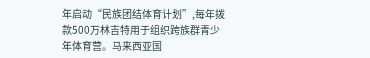年启动“民族团结体育计划”,每年拨款500万林吉特用于组织跨族群青少年体育营。马来西亚国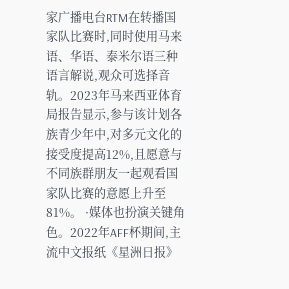家广播电台RTM在转播国家队比赛时,同时使用马来语、华语、泰米尔语三种语言解说,观众可选择音轨。2023年马来西亚体育局报告显示,参与该计划各族青少年中,对多元文化的接受度提高12%,且愿意与不同族群朋友一起观看国家队比赛的意愿上升至81%。 ·媒体也扮演关键角色。2022年AFF杯期间,主流中文报纸《星洲日报》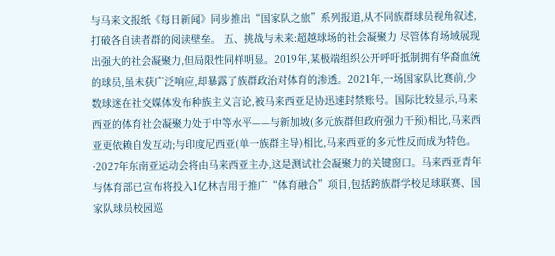与马来文报纸《每日新闻》同步推出“国家队之旅”系列报道,从不同族群球员视角叙述,打破各自读者群的阅读壁垒。 五、挑战与未来:超越球场的社会凝聚力 尽管体育场域展现出强大的社会凝聚力,但局限性同样明显。2019年,某极端组织公开呼吁抵制拥有华裔血统的球员,虽未获广泛响应,却暴露了族群政治对体育的渗透。2021年,一场国家队比赛前,少数球迷在社交媒体发布种族主义言论,被马来西亚足协迅速封禁账号。国际比较显示,马来西亚的体育社会凝聚力处于中等水平——与新加坡(多元族群但政府强力干预)相比,马来西亚更依赖自发互动;与印度尼西亚(单一族群主导)相比,马来西亚的多元性反而成为特色。 ·2027年东南亚运动会将由马来西亚主办,这是测试社会凝聚力的关键窗口。马来西亚青年与体育部已宣布将投入1亿林吉用于推广“体育融合”项目,包括跨族群学校足球联赛、国家队球员校园巡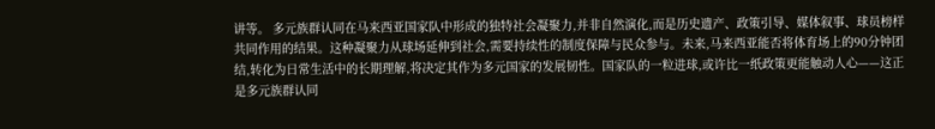讲等。 多元族群认同在马来西亚国家队中形成的独特社会凝聚力,并非自然演化,而是历史遗产、政策引导、媒体叙事、球员榜样共同作用的结果。这种凝聚力从球场延伸到社会,需要持续性的制度保障与民众参与。未来,马来西亚能否将体育场上的90分钟团结,转化为日常生活中的长期理解,将决定其作为多元国家的发展韧性。国家队的一粒进球,或许比一纸政策更能触动人心——这正是多元族群认同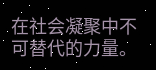在社会凝聚中不可替代的力量。